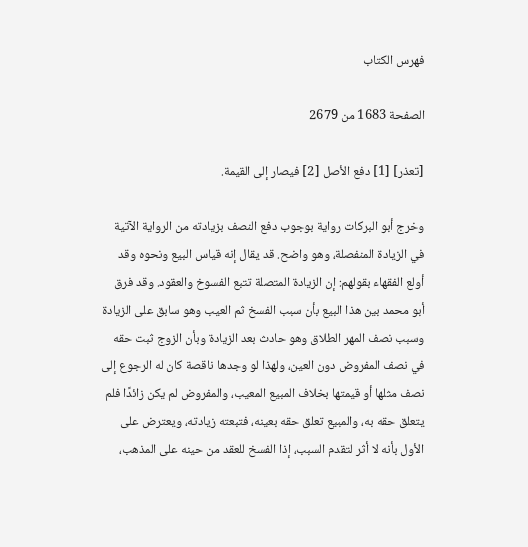فهرس الكتاب

الصفحة 1683 من 2679

[تعذر] [1] دفع الأصل [2] فيصار إلى القيمة.

وخرج أبو البركات رواية بوجوب دفع النصف بزيادته من الرواية الآتية في الزيادة المنفصلة، وهو واضح. قد يقال إنه قياس البيع ونحوه وقد أولع الفقهاء بقولهم: إن الزيادة المتصلة تتبع الفسوخ والعقود. وقد فرق أبو محمد بين هذا البيع بأن سبب الفسخ ثم العيب وهو سابق على الزيادة وسبب نصف المهر الطلاق وهو حادث بعد الزيادة وبأن الزوج ثبت حقه في نصف المفروض دون العين، ولهذا لو وجدها ناقصة كان له الرجوع إلى نصف مثلها أو قيمتها بخلاف المبيع المعيب، والمفروض لم يكن زائدًا فلم يتعلق حقه به، والمبيع تعلق حقه بعينه، فتبعته زيادته، ويعترض على الأول بأنه لا أثر لتقدم السبب، إذا الفسخ للعقد من حينه على المذهب،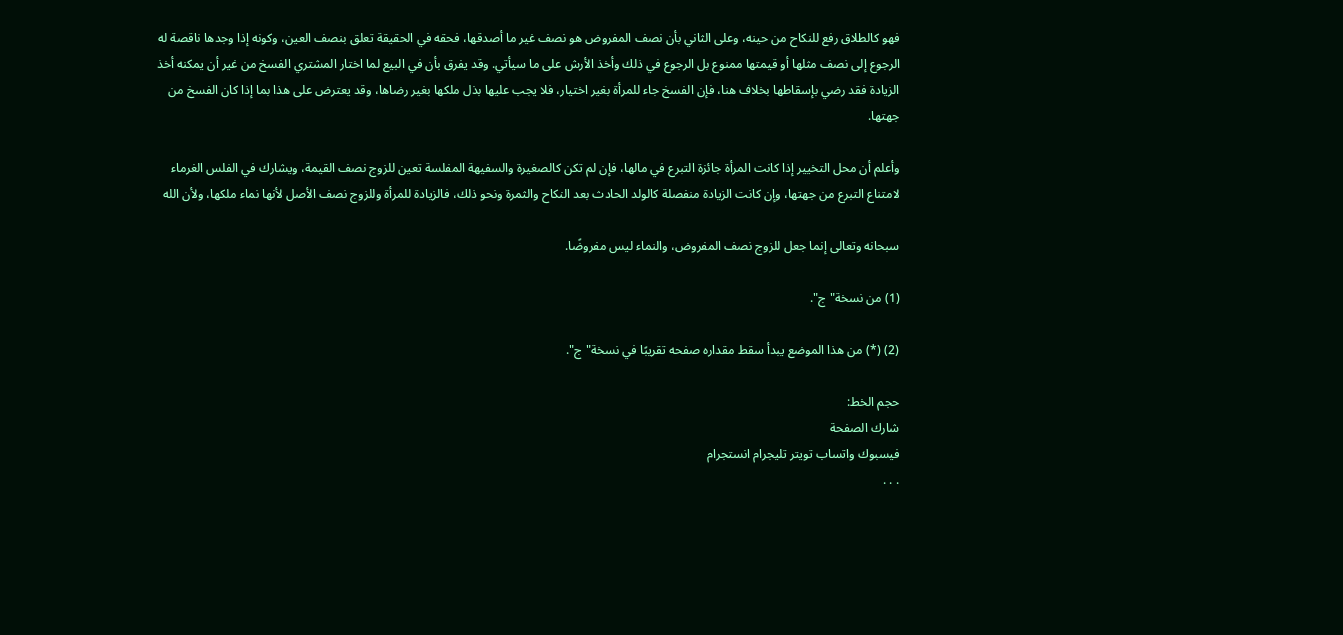فهو كالطلاق رفع للنكاح من حينه، وعلى الثاني بأن نصف المفروض هو نصف غير ما أصدقها، فحقه في الحقيقة تعلق بنصف العين، وكونه إذا وجدها ناقصة له الرجوع إلى نصف مثلها أو قيمتها ممنوع بل الرجوع في ذلك وأخذ الأرش على ما سيأتي. وقد يفرق بأن في البيع لما اختار المشتري الفسخ من غير أن يمكنه أخذ الزيادة فقد رضي بإسقاطها بخلاف هنا، فإن الفسخ جاء للمرأة بغير اختيار، فلا يجب عليها بذل ملكها بغير رضاها، وقد يعترض على هذا بما إذا كان الفسخ من جهتها.

وأعلم أن محل التخيير إذا كانت المرأة جائزة التبرع في مالها، فإن لم تكن كالصغيرة والسفيهة المفلسة تعين للزوج نصف القيمة، ويشارك في الفلس الغرماء لامتناع التبرع من جهتها، وإن كانت الزيادة منفصلة كالولد الحادث بعد النكاح والثمرة ونحو ذلك، فالزيادة للمرأة وللزوج نصف الأصل لأنها نماء ملكها، ولأن الله

سبحانه وتعالى إنما جعل للزوج نصف المفروض، والنماء ليس مفروضًا.

(1) من نسخة"ج".

(2) (*) من هذا الموضع يبدأ سقط مقداره صفحه تقريبًا في نسخة"ج".

حجم الخط:
شارك الصفحة
فيسبوك واتساب تويتر تليجرام انستجرام
. . .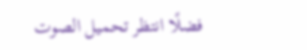فضلًا انتظر تحميل الصوت